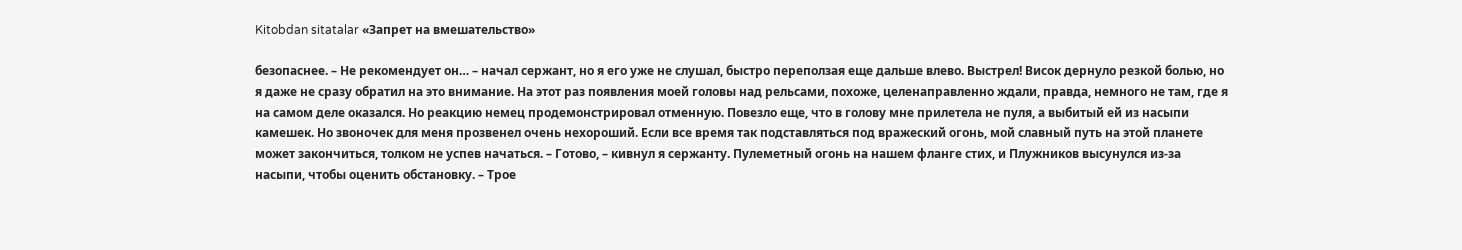Kitobdan sitatalar «Запрет на вмешательство»

безопаснее. – Не рекомендует он… – начал сержант, но я его уже не слушал, быстро переползая еще дальше влево. Выстрел! Висок дернуло резкой болью, но я даже не сразу обратил на это внимание. На этот раз появления моей головы над рельсами, похоже, целенаправленно ждали, правда, немного не там, где я на самом деле оказался. Но реакцию немец продемонстрировал отменную. Повезло еще, что в голову мне прилетела не пуля, а выбитый ей из насыпи камешек. Но звоночек для меня прозвенел очень нехороший. Если все время так подставляться под вражеский огонь, мой славный путь на этой планете может закончиться, толком не успев начаться. – Готово, – кивнул я сержанту. Пулеметный огонь на нашем фланге стих, и Плужников высунулся из-за насыпи, чтобы оценить обстановку. – Трое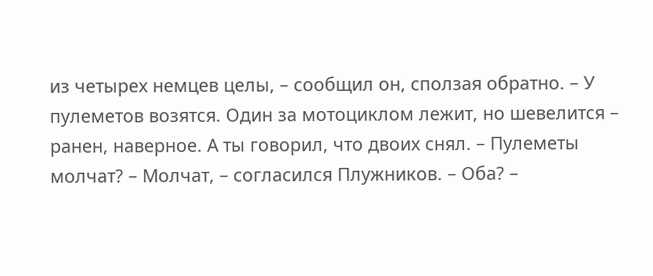из четырех немцев целы, – сообщил он, сползая обратно. – У пулеметов возятся. Один за мотоциклом лежит, но шевелится – ранен, наверное. А ты говорил, что двоих снял. – Пулеметы молчат? – Молчат, – согласился Плужников. – Оба? –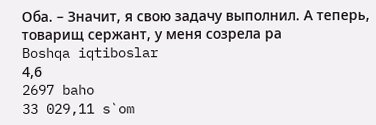Оба. – Значит, я свою задачу выполнил. А теперь, товарищ сержант, у меня созрела ра
Boshqa iqtiboslar
4,6
2697 baho
33 029,11 s`om